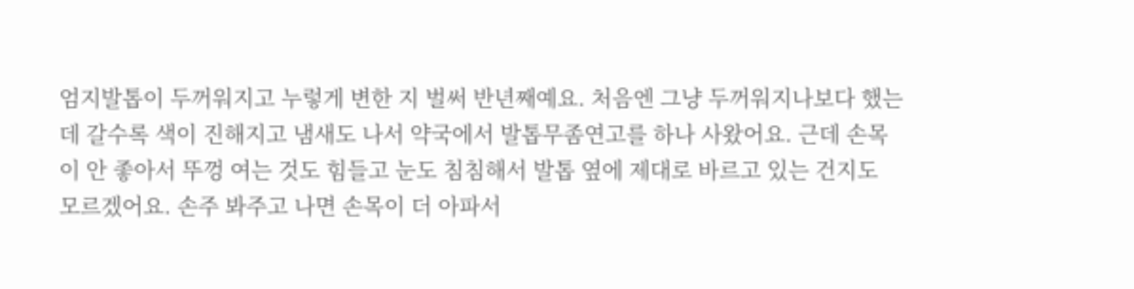엄지발톱이 두꺼워지고 누렇게 변한 지 벌써 반년째예요. 처음엔 그냥 두꺼워지나보다 했는데 갈수록 색이 진해지고 냄새도 나서 약국에서 발톱무좀연고를 하나 사왔어요. 근데 손목이 안 좋아서 뚜껑 여는 것도 힘들고 눈도 침침해서 발톱 옆에 제대로 바르고 있는 건지도 모르겠어요. 손주 봐주고 나면 손목이 더 아파서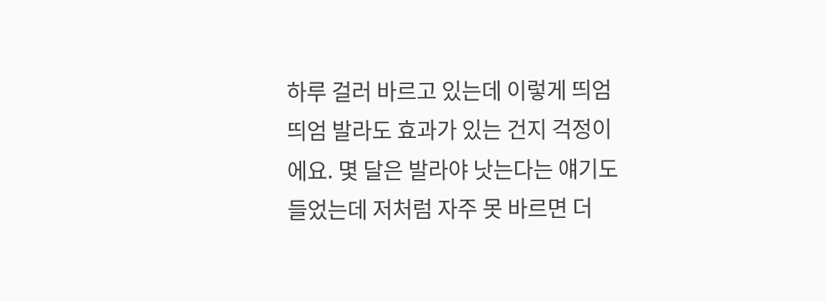하루 걸러 바르고 있는데 이렇게 띄엄띄엄 발라도 효과가 있는 건지 걱정이에요. 몇 달은 발라야 낫는다는 얘기도 들었는데 저처럼 자주 못 바르면 더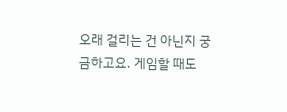오래 걸리는 건 아닌지 궁금하고요. 게임할 때도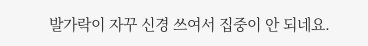발가락이 자꾸 신경 쓰여서 집중이 안 되네요.